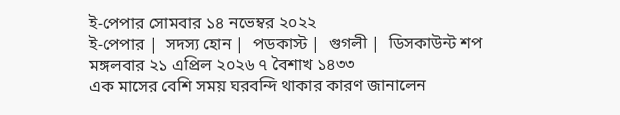ই-পেপার সোমবার ১৪ নভেম্বর ২০২২
ই-পেপার |  সদস্য হোন |  পডকাস্ট |  গুগলী |  ডিসকাউন্ট শপ
মঙ্গলবার ২১ এপ্রিল ২০২৬ ৭ বৈশাখ ১৪৩৩
এক মাসের বেশি সময় ঘরবন্দি থাকার কারণ জানালেন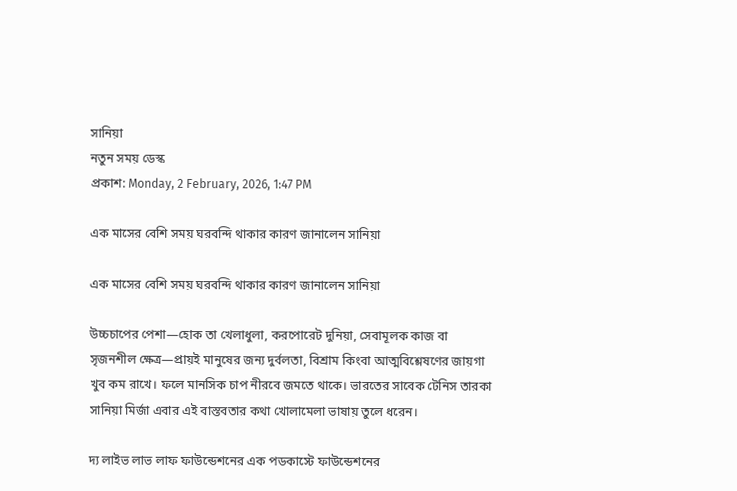সানিয়া
নতুন সময় ডেস্ক
প্রকাশ: Monday, 2 February, 2026, 1:47 PM

এক মাসের বেশি সময় ঘরবন্দি থাকার কারণ জানালেন সানিয়া

এক মাসের বেশি সময় ঘরবন্দি থাকার কারণ জানালেন সানিয়া

উচ্চচাপের পেশা—হোক তা খেলাধুলা, করপোরেট দুনিয়া, সেবামূলক কাজ বা সৃজনশীল ক্ষেত্র—প্রায়ই মানুষের জন্য দুর্বলতা, বিশ্রাম কিংবা আত্মবিশ্লেষণের জায়গা খুব কম রাখে। ফলে মানসিক চাপ নীরবে জমতে থাকে। ভারতের সাবেক টেনিস তারকা সানিয়া মির্জা এবার এই বাস্তবতার কথা খোলামেলা ভাষায় তুলে ধরেন।

দ্য লাইভ লাভ লাফ ফাউন্ডেশনের এক পডকাস্টে ফাউন্ডেশনের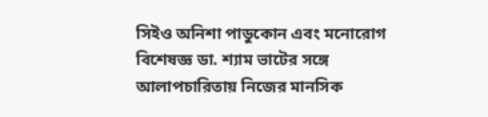সিইও অনিশা পাডুকোন এবং মনোরোগ বিশেষজ্ঞ ডা. শ্যাম ভাটের সঙ্গে আলাপচারিতায় নিজের মানসিক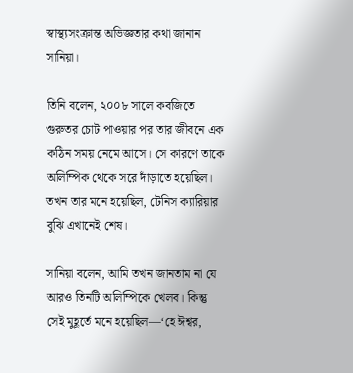স্বাস্থ্যসংক্রান্ত অভিজ্ঞতার কথা জানান সানিয়া।

তিনি বলেন, ২০০৮ সালে কবজিতে গুরুতর চোট পাওয়ার পর তার জীবনে এক কঠিন সময় নেমে আসে। সে কারণে তাকে অলিম্পিক থেকে সরে দাঁড়াতে হয়েছিল। তখন তার মনে হয়েছিল, টেনিস ক্যারিয়ার বুঝি এখানেই শেষ।

সানিয়া বলেন, আমি তখন জানতাম না যে আরও তিনটি অলিম্পিকে খেলব। কিন্তু সেই মুহূর্তে মনে হয়েছিল—‘হে ঈশ্বর,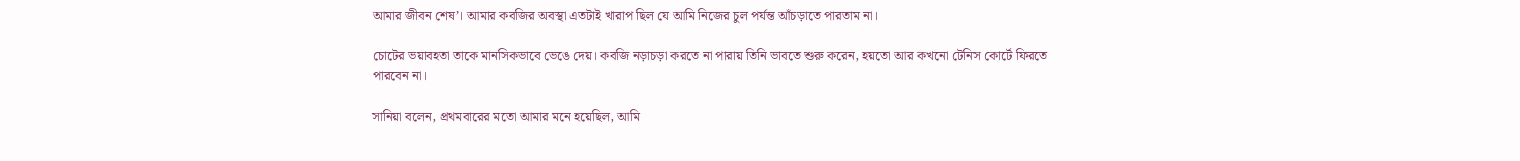আমার জীবন শেষ’। আমার কবজির অবস্থা এতটাই খারাপ ছিল যে আমি নিজের চুল পর্যন্ত আঁচড়াতে পারতাম না।

চোটের ভয়াবহতা তাকে মানসিকভাবে ভেঙে দেয়। কবজি নড়াচড়া করতে না পারায় তিনি ভাবতে শুরু করেন, হয়তো আর কখনো টেনিস কোর্টে ফিরতে পারবেন না।

সানিয়া বলেন, প্রথমবারের মতো আমার মনে হয়েছিল, আমি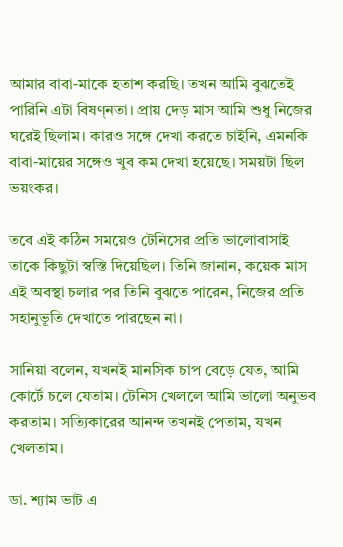আমার বাবা-মাকে হতাশ করছি। তখন আমি বুঝতেই পারিনি এটা বিষণ্নতা। প্রায় দেড় মাস আমি শুধু নিজের ঘরেই ছিলাম। কারও সঙ্গে দেখা করতে চাইনি, এমনকি বাবা-মায়ের সঙ্গেও খুব কম দেখা হয়েছে। সময়টা ছিল ভয়ংকর।

তবে এই কঠিন সময়েও টেনিসের প্রতি ভালোবাসাই তাকে কিছুটা স্বস্তি দিয়েছিল। তিনি জানান, কয়েক মাস এই অবস্থা চলার পর তিনি বুঝতে পারেন, নিজের প্রতি সহানুভূতি দেখাতে পারছেন না।

সানিয়া বলেন, যখনই মানসিক চাপ বেড়ে যেত, আমি কোর্টে চলে যেতাম। টেনিস খেললে আমি ভালো অনুভব করতাম। সত্যিকারের আনন্দ তখনই পেতাম, যখন খেলতাম।

ডা. শ্যাম ভাট এ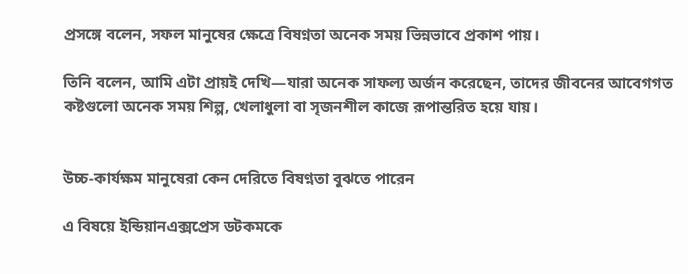প্রসঙ্গে বলেন, সফল মানুষের ক্ষেত্রে বিষণ্নতা অনেক সময় ভিন্নভাবে প্রকাশ পায়।

তিনি বলেন, আমি এটা প্রায়ই দেখি—যারা অনেক সাফল্য অর্জন করেছেন, তাদের জীবনের আবেগগত কষ্টগুলো অনেক সময় শিল্প, খেলাধুলা বা সৃজনশীল কাজে রূপান্তরিত হয়ে যায়।


উচ্চ-কার্যক্ষম মানুষেরা কেন দেরিতে বিষণ্নতা বুঝতে পারেন

এ বিষয়ে ইন্ডিয়ানএক্সপ্রেস ডটকমকে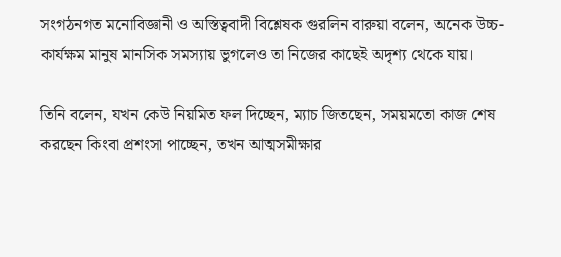সংগঠনগত মনোবিজ্ঞানী ও অস্তিত্ববাদী বিশ্লেষক গুরলিন বারুয়া বলেন, অনেক উচ্চ-কার্যক্ষম মানুষ মানসিক সমস্যায় ভুগলেও তা নিজের কাছেই অদৃশ্য থেকে যায়।

তিনি বলেন, যখন কেউ নিয়মিত ফল দিচ্ছেন, ম্যাচ জিতছেন, সময়মতো কাজ শেষ করছেন কিংবা প্রশংসা পাচ্ছেন, তখন আত্মসমীক্ষার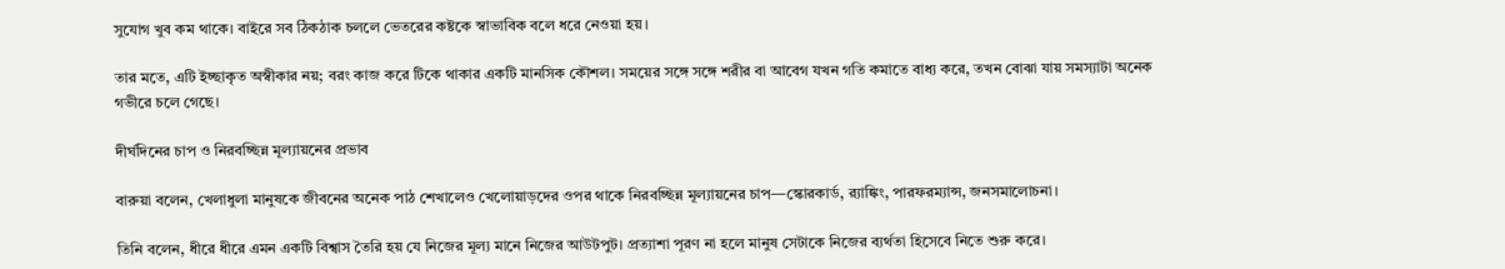সুযোগ খুব কম থাকে। বাইরে সব ঠিকঠাক চললে ভেতরের কষ্টকে স্বাভাবিক বলে ধরে নেওয়া হয়।

তার মতে, এটি ইচ্ছাকৃত অস্বীকার নয়; বরং কাজ করে টিকে থাকার একটি মানসিক কৌশল। সময়ের সঙ্গে সঙ্গে শরীর বা আবেগ যখন গতি কমাতে বাধ্য করে, তখন বোঝা যায় সমস্যাটা অনেক গভীরে চলে গেছে।

দীর্ঘদিনের চাপ ও নিরবচ্ছিন্ন মূল্যায়নের প্রভাব

বারুয়া বলেন, খেলাধুলা মানুষকে জীবনের অনেক পাঠ শেখালেও খেলোয়াড়দের ওপর থাকে নিরবচ্ছিন্ন মূল্যায়নের চাপ—স্কোরকার্ড, র‍্যাঙ্কিং, পারফরম্যান্স, জনসমালোচনা।

তিনি বলেন, ধীরে ধীরে এমন একটি বিশ্বাস তৈরি হয় যে নিজের মূল্য মানে নিজের আউটপুট। প্রত্যাশা পূরণ না হলে মানুষ সেটাকে নিজের ব্যর্থতা হিসেবে নিতে শুরু করে।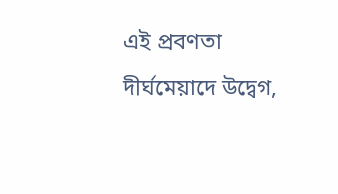এই প্রবণতা দীর্ঘমেয়াদে উদ্বেগ,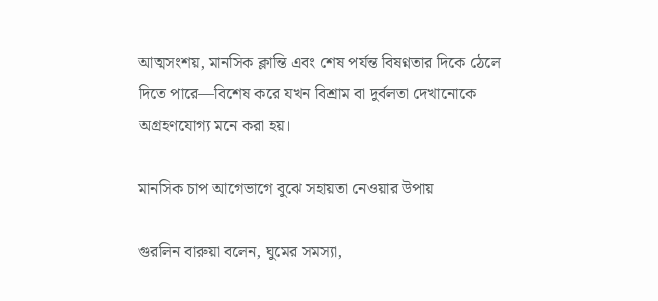আত্মসংশয়, মানসিক ক্লান্তি এবং শেষ পর্যন্ত বিষণ্নতার দিকে ঠেলে দিতে পারে—বিশেষ করে যখন বিশ্রাম বা দুর্বলতা দেখানোকে অগ্রহণযোগ্য মনে করা হয়।

মানসিক চাপ আগেভাগে বুঝে সহায়তা নেওয়ার উপায়

গুরলিন বারুয়া বলেন, ঘুমের সমস্যা,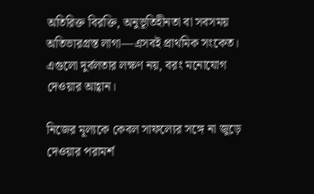অতিরিক্ত বিরক্তি, অনুভূতিহীনতা বা সবসময় অতিভারগ্রস্ত লাগা—এসবই প্রাথমিক সংকেত। এগুলো দুর্বলতার লক্ষণ নয়, বরং মনোযোগ দেওয়ার আহ্বান।

নিজের মূল্যকে কেবল সাফল্যের সঙ্গে না জুড়ে দেওয়ার পরামর্শ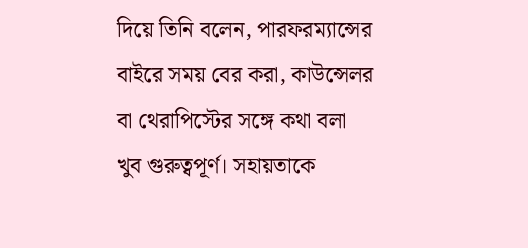দিয়ে তিনি বলেন, পারফরম্যান্সের বাইরে সময় বের করা, কাউন্সেলর বা থেরাপিস্টের সঙ্গে কথা বলা খুব গুরুত্বপূর্ণ। সহায়তাকে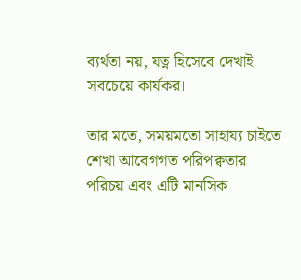ব্যর্থতা নয়, যত্ন হিসেবে দেখাই সবচেয়ে কার্যকর।

তার মতে, সময়মতো সাহায্য চাইতে শেখা আবেগগত পরিপক্বতার পরিচয় এবং এটি মানসিক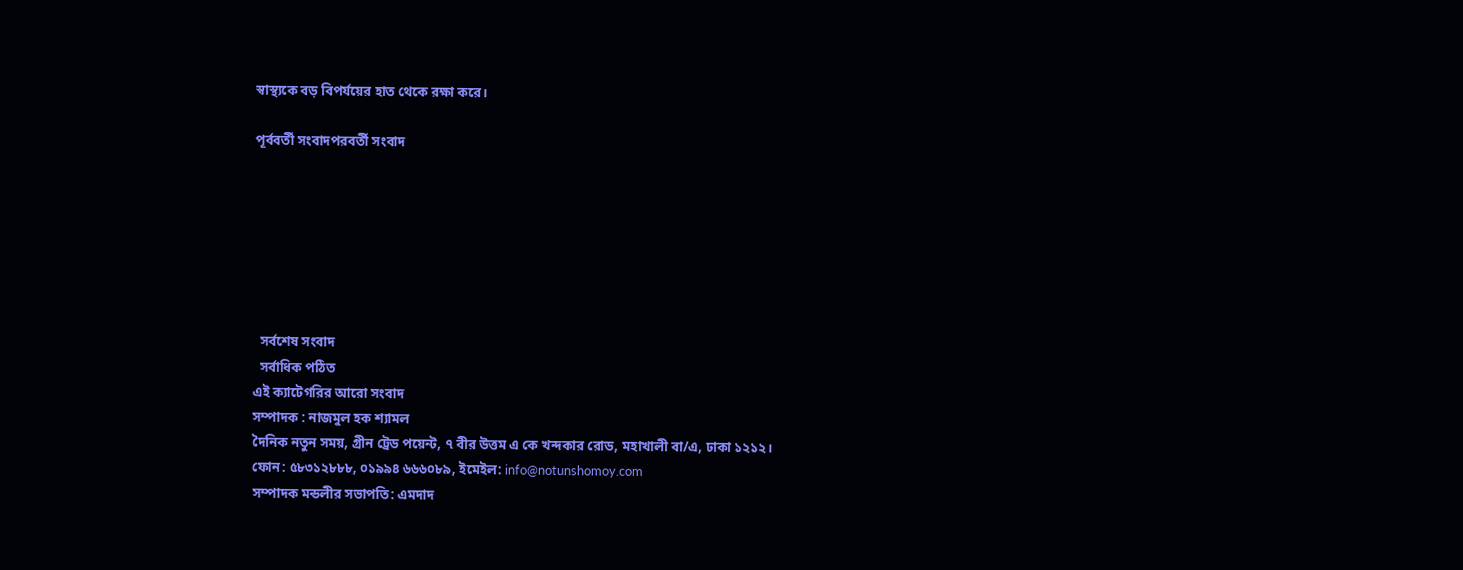স্বাস্থ্যকে বড় বিপর্যয়ের হাত থেকে রক্ষা করে।

পূর্ববর্তী সংবাদপরবর্তী সংবাদ







  সর্বশেষ সংবাদ
  সর্বাধিক পঠিত
এই ক্যাটেগরির আরো সংবাদ
সম্পাদক : নাজমুল হক শ্যামল
দৈনিক নতুন সময়, গ্রীন ট্রেড পয়েন্ট, ৭ বীর উত্তম এ কে খন্দকার রোড, মহাখালী বা/এ, ঢাকা ১২১২।
ফোন: ৫৮৩১২৮৮৮, ০১৯৯৪ ৬৬৬০৮৯, ইমেইল: info@notunshomoy.com
সম্পাদক মন্ডলীর সভাপতি: এমদাদ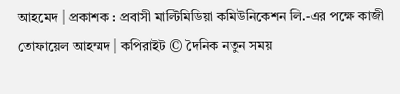আহমেদ | প্রকাশক : প্রবাসী মাল্টিমিডিয়া কমিউনিকেশন লি.-এর পক্ষে কাজী তোফায়েল আহম্মদ | কপিরাইট © দৈনিক নতুন সময়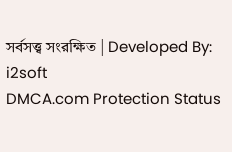সর্বসত্ত্ব সংরক্ষিত | Developed By: i2soft
DMCA.com Protection Status